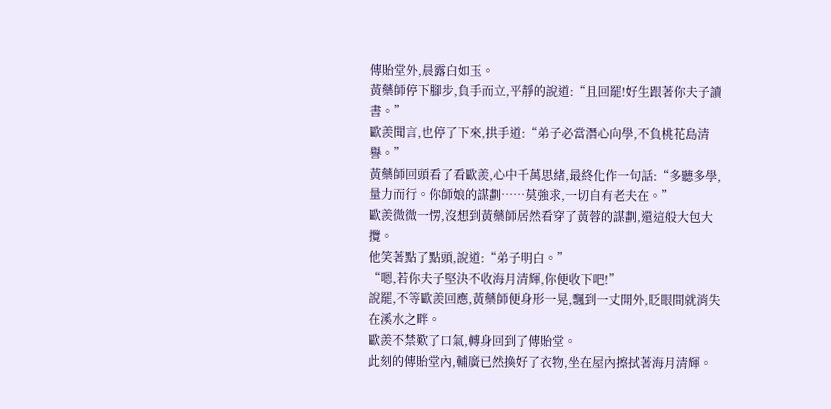傳貽堂外,晨露白如玉。
黃藥師停下腳步,負手而立,平靜的說道:“且回罷!好生跟著你夫子讀書。”
歐羨聞言,也停了下來,拱手道:“弟子必當潛心向學,不負桃花島清譽。”
黃藥師回頭看了看歐羨,心中千萬思緒,最終化作一句話:“多聽多學,量力而行。你師娘的謀劃……莫強求,一切自有老夫在。”
歐羨微微一愣,沒想到黃藥師居然看穿了黃蓉的謀劃,還這般大包大攬。
他笑著點了點頭,說道:“弟子明白。”
“嗯,若你夫子堅決不收海月清輝,你便收下吧!”
說罷,不等歐羨回應,黃藥師便身形一晃,飄到一丈開外,眨眼間就消失在溪水之畔。
歐羨不禁歎了口氣,轉身回到了傳貽堂。
此刻的傳貽堂內,輔廣已然換好了衣物,坐在屋內擦拭著海月清輝。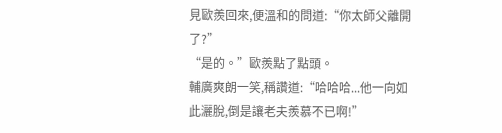見歐羨回來,便溫和的問道:“你太師父離開了?”
“是的。”歐羨點了點頭。
輔廣爽朗一笑,稱讚道:“哈哈哈...他一向如此灑脫,倒是讓老夫羨慕不已啊!”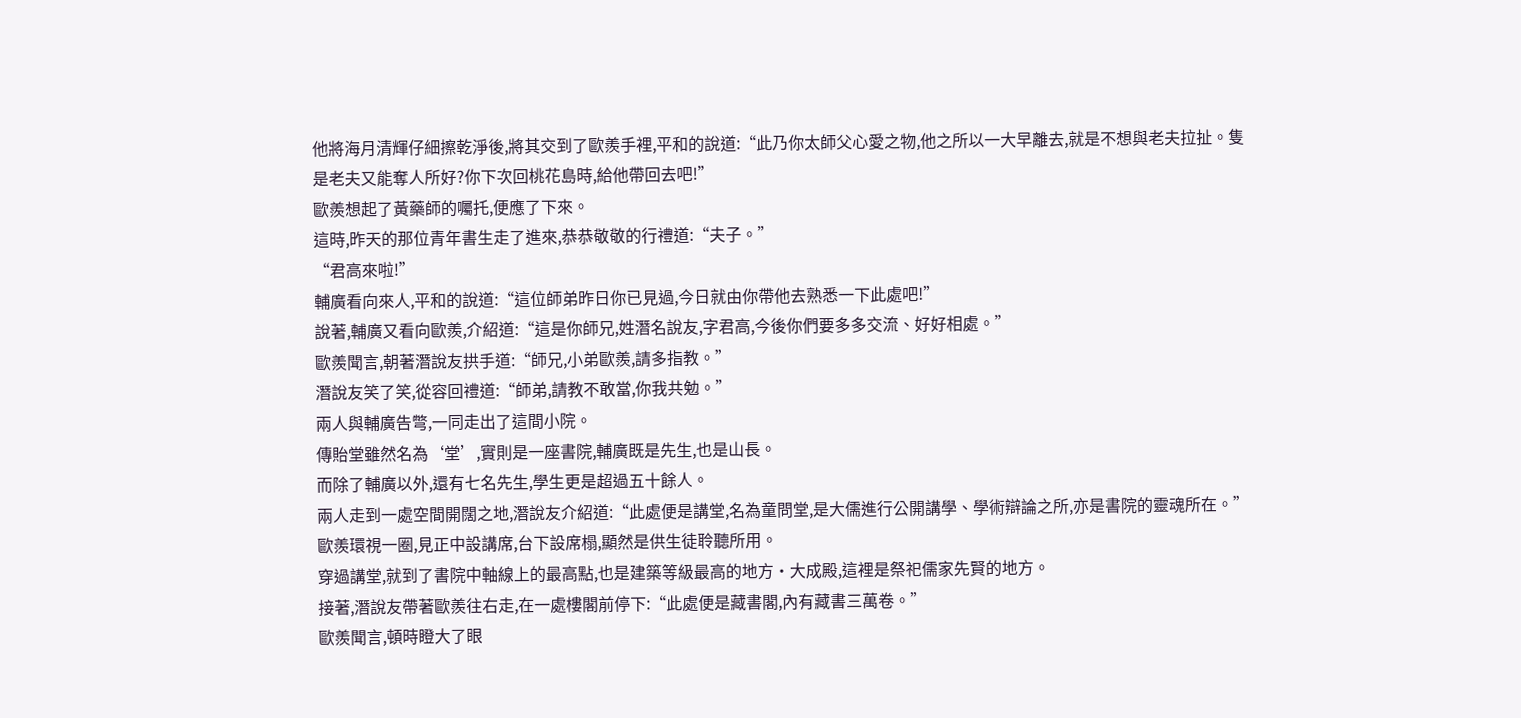他將海月清輝仔細擦乾淨後,將其交到了歐羨手裡,平和的說道:“此乃你太師父心愛之物,他之所以一大早離去,就是不想與老夫拉扯。隻是老夫又能奪人所好?你下次回桃花島時,給他帶回去吧!”
歐羨想起了黃藥師的囑托,便應了下來。
這時,昨天的那位青年書生走了進來,恭恭敬敬的行禮道:“夫子。”
“君高來啦!”
輔廣看向來人,平和的說道:“這位師弟昨日你已見過,今日就由你帶他去熟悉一下此處吧!”
說著,輔廣又看向歐羨,介紹道:“這是你師兄,姓潛名說友,字君高,今後你們要多多交流、好好相處。”
歐羨聞言,朝著潛說友拱手道:“師兄,小弟歐羨,請多指教。”
潛說友笑了笑,從容回禮道:“師弟,請教不敢當,你我共勉。”
兩人與輔廣告彆,一同走出了這間小院。
傳貽堂雖然名為‘堂’,實則是一座書院,輔廣既是先生,也是山長。
而除了輔廣以外,還有七名先生,學生更是超過五十餘人。
兩人走到一處空間開闊之地,潛說友介紹道:“此處便是講堂,名為童問堂,是大儒進行公開講學、學術辯論之所,亦是書院的靈魂所在。”
歐羨環視一圈,見正中設講席,台下設席榻,顯然是供生徒聆聽所用。
穿過講堂,就到了書院中軸線上的最高點,也是建築等級最高的地方·大成殿,這裡是祭祀儒家先賢的地方。
接著,潛說友帶著歐羨往右走,在一處樓閣前停下:“此處便是藏書閣,內有藏書三萬卷。”
歐羨聞言,頓時瞪大了眼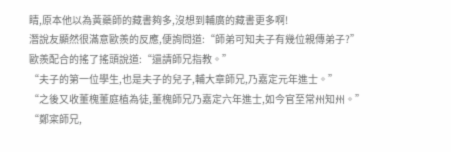睛,原本他以為黃藥師的藏書夠多,沒想到輔廣的藏書更多啊!
潛說友顯然很滿意歐羨的反應,便詢問道:“師弟可知夫子有幾位親傳弟子?”
歐羨配合的搖了搖頭說道:“還請師兄指教。”
“夫子的第一位學生,也是夫子的兒子,輔大章師兄,乃嘉定元年進士。”
“之後又收董槐董庭植為徒,董槐師兄乃嘉定六年進士,如今官至常州知州。”
“鄭寀師兄,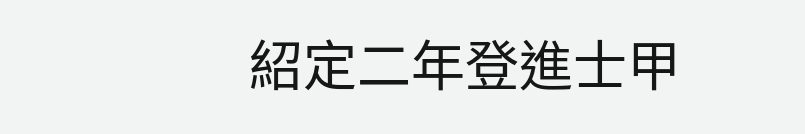紹定二年登進士甲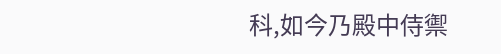科,如今乃殿中侍禦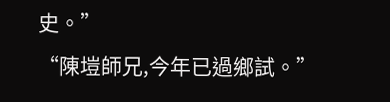史。”
“陳塏師兄,今年已過鄉試。”